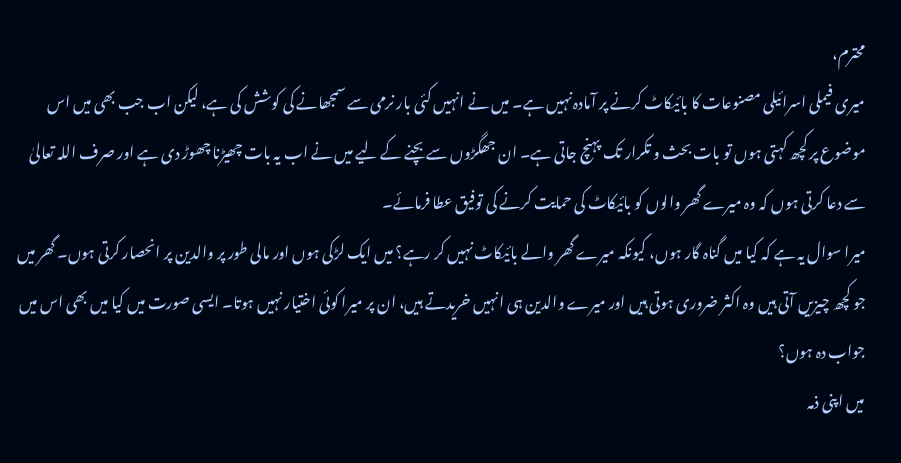محترم،
میری فیملی اسرائیلی مصنوعات کا بائیکاٹ کرنے پر آمادہ نہیں ہے۔ میں نے انہیں کئی بار نرمی سے سمجھانے کی کوشش کی ہے، لیکن اب جب بھی میں اس موضوع پر کچھ کہتی ہوں تو بات بحث و تکرار تک پہنچ جاتی ہے۔ ان جھگڑوں سے بچنے کے لیے میں نے اب یہ بات چھیڑنا چھوڑ دی ہے اور صرف اللہ تعالیٰ سے دعا کرتی ہوں کہ وہ میرے گھر والوں کو بائیکاٹ کی حمایت کرنے کی توفیق عطا فرمائے۔
میرا سوال یہ ہے کہ کیا میں گناہ گار ہوں، کیونکہ میرے گھر والے بائیکاٹ نہیں کر رہے؟ میں ایک لڑکی ہوں اور مالی طور پر والدین پر انحصار کرتی ہوں۔ گھر میں جو کچھ چیزیں آتی ہیں وہ اکثر ضروری ہوتی ہیں اور میرے والدین ہی انہیں خریدتے ہیں، ان پر میرا کوئی اختیار نہیں ہوتا۔ ایسی صورت میں کیا میں بھی اس میں جواب دہ ہوں؟
میں اپنی ذمہ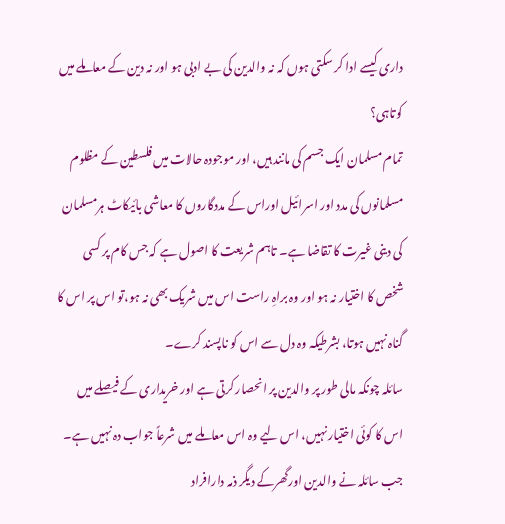داری کیسے ادا کر سکتی ہوں کہ نہ والدین کی بے ادبی ہو اور نہ دین کے معاملے میں کوتاہی؟
تمام مسلمان ایک جسم کی مانند ہیں، اور موجودہ حالات میں فلسطین کے مظلوم مسلمانوں کی مدد اور اسرائیل اوراس کے مددگاروں کا معاشی بائیکاٹ ہرمسلمان کی دینی غیرت کا تقاضا ہے۔ تاہم شریعت کا اصول ہے کہ جس کام پر کسی شخص کا اختیار نہ ہو اور وہ براہِ راست اس میں شریک بھی نہ ہو،تو اس پر اس کا گناہ نہیں ہوتا، بشرطیکہ وہ دل سے اس کو ناپسند کرے۔
سائلہ چونکہ مالی طور پر والدین پر انحصار کرتی ہے اور خریداری کے فیصلے میں اس کا کوئی اختیار نہیں، اس لیے وہ اس معاملے میں شرعاً جواب دہ نہیں ہے۔ جب سائلہ نے والدین اورگھرکے دیگر ذمہ دارافراد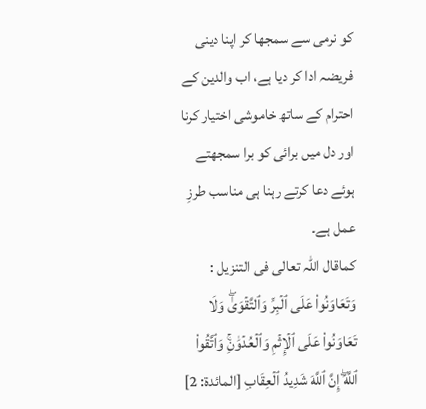کو نرمی سے سمجھا کر اپنا دینی فریضہ ادا کر دیا ہے، اب والدین کے احترام کے ساتھ خاموشی اختیار کرنا اور دل میں برائی کو برا سمجھتے ہوئے دعا کرتے رہنا ہی مناسب طرزِ عمل ہے۔
کماقال اللہ تعالی فی التنزیل : وَتَعَاوَنُواْ عَلَى ٱلۡبِرِّ وَٱلتَّقۡوَىٰۖ وَلَا تَعَاوَنُواْ عَلَى ٱلۡإِثۡمِ وَٱلۡعُدۡوَٰنِۚ وَٱتَّقُواْ ٱللَّهَۖ إِنَّ ٱللَّهَ شَدِيدُ ٱلۡعِقَابِ [المائدة: 2]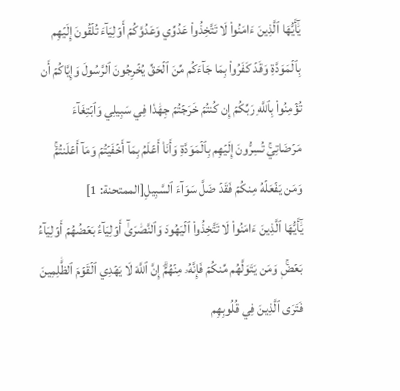يَٰٓأَيُّهَا ٱلَّذِينَ ءَامَنُواْ لَا تَتَّخِذُواْ عَدُوِّي وَعَدُوَّكُمۡ أَوۡلِيَآءَ تُلۡقُونَ إِلَيۡهِم بِٱلۡمَوَدَّةِ وَقَدۡ كَفَرُواْ بِمَا جَآءَكُم مِّنَ ٱلۡحَقِّ يُخۡرِجُونَ ٱلرَّسُولَ وَإِيَّاكُمۡ أَن تُؤۡمِنُواْ بِٱللَّهِ رَبِّكُمۡ إِن كُنتُمۡ خَرَجۡتُمۡ جِهَٰدٗا فِي سَبِيلِي وَٱبۡتِغَآءَ مَرۡضَاتِيۚ تُسِرُّونَ إِلَيۡهِم بِٱلۡمَوَدَّةِ وَأَنَا۠ أَعۡلَمُ بِمَآ أَخۡفَيۡتُمۡ وَمَآ أَعۡلَنتُمۡۚ وَمَن يَفۡعَلۡهُ مِنكُمۡ فَقَدۡ ضَلَّ سَوَآءَ ٱلسَّبِيلِ[الممتحنة: 1]
يَٰٓأَيُّهَا ٱلَّذِينَ ءَامَنُواْ لَا تَتَّخِذُواْ ٱلۡيَهُودَ وَٱلنَّصَٰرَىٰٓ أَوۡلِيَآءَۘ بَعۡضُهُمۡ أَوۡلِيَآءُ بَعۡضٖۚ وَمَن يَتَوَلَّهُم مِّنكُمۡ فَإِنَّهُۥ مِنۡهُمۡۗ إِنَّ ٱللَّهَ لَا يَهۡدِي ٱلۡقَوۡمَ ٱلظَّٰلِمِينَ فَتَرَى ٱلَّذِينَ فِي قُلُوبِهِم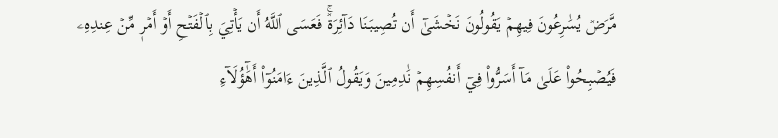مَّرَضٞ يُسَٰرِعُونَ فِيهِمۡ يَقُولُونَ نَخۡشَىٰٓ أَن تُصِيبَنَا دَآئِرَةٞۚ فَعَسَى ٱللَّهُ أَن يَأۡتِيَ بِٱلۡفَتۡحِ أَوۡ أَمۡرٖ مِّنۡ عِندِهِۦ فَيُصۡبِحُواْ عَلَىٰ مَآ أَسَرُّواْ فِيٓ أَنفُسِهِمۡ نَٰدِمِينَ وَيَقُولُ ٱلَّذِينَ ءَامَنُوٓاْ أَهَٰٓؤُلَآءِ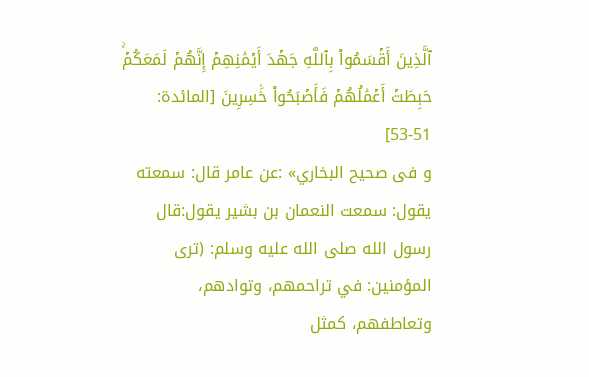ٱلَّذِينَ أَقۡسَمُواْ بِٱللَّهِ جَهۡدَ أَيۡمَٰنِهِمۡ إِنَّهُمۡ لَمَعَكُمۡۚ حَبِطَتۡ أَعۡمَٰلُهُمۡ فَأَصۡبَحُواْ خَٰسِرِينَ [المائدة: 51-53]
و فی صحيح البخاري» :عن عامر قال: سمعته يقول: سمعت النعمان بن بشير يقول:قال رسول الله صلى الله عليه وسلم: (ترى المؤمنين: في تراحمهم، وتوادهم، وتعاطفهم، كمثل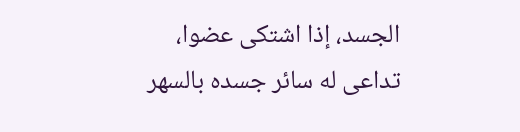الجسد، إذا اشتكى عضوا، تداعى له سائر جسده بالسهر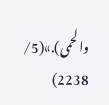والحمى).»(5/ 2238)